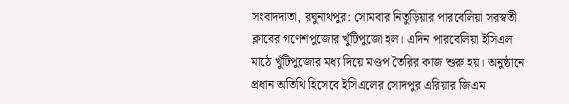সংবাদদাতা, রঘুনাথপুর: সোমবার নিতুড়িয়ার পারবেলিয়া সরস্বতী ক্লাবের গণেশপুজোর খুঁটিপুজো হল। এদিন পারবেলিয়া ইসিএল মাঠে খুঁটিপুজোর মধ্য দিয়ে মণ্ডপ তৈরির কাজ শুরু হয়। অনুষ্ঠানে প্রধান অতিথি হিসেবে ইসিএলের সোদপুর এরিয়ার জিএম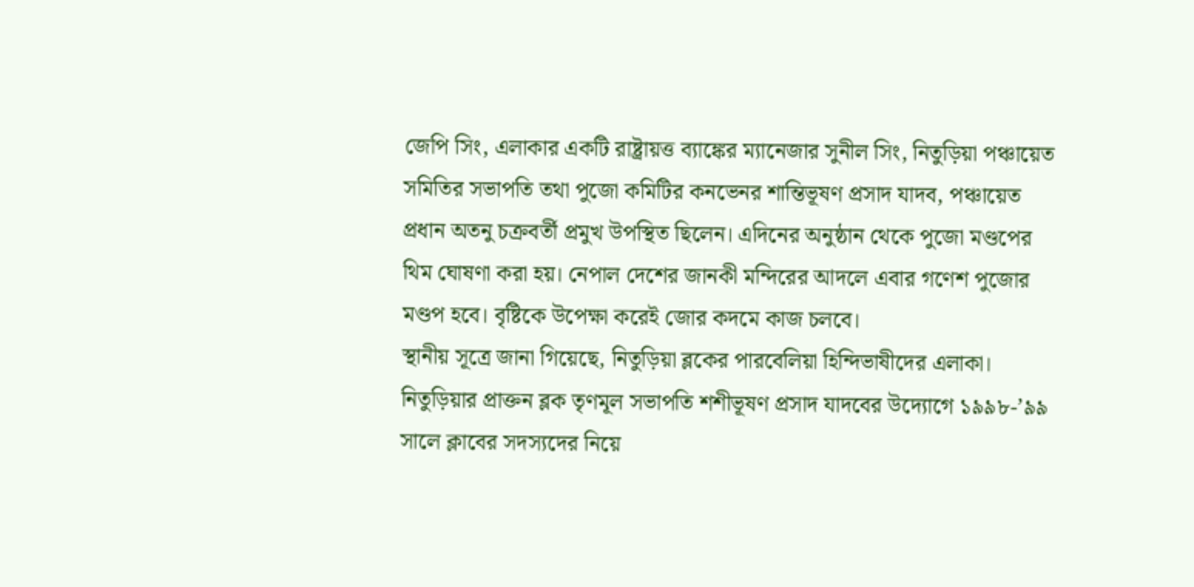জেপি সিং, এলাকার একটি রাষ্ট্রায়ত্ত ব্যাঙ্কের ম্যানেজার সুনীল সিং, নিতুড়িয়া পঞ্চায়েত সমিতির সভাপতি তথা পুজো কমিটির কনভেনর শান্তিভূষণ প্রসাদ যাদব, পঞ্চায়েত প্রধান অতনু চক্রবর্তী প্রমুখ উপস্থিত ছিলেন। এদিনের অনুষ্ঠান থেকে পুজো মণ্ডপের থিম ঘোষণা করা হয়। নেপাল দেশের জানকী মন্দিরের আদলে এবার গণেশ পুজোর মণ্ডপ হবে। বৃষ্টিকে উপেক্ষা করেই জোর কদমে কাজ চলবে।
স্থানীয় সূত্রে জানা গিয়েছে, নিতুড়িয়া ব্লকের পারবেলিয়া হিন্দিভাষীদের এলাকা। নিতুড়িয়ার প্রাক্তন ব্লক তৃণমূল সভাপতি শশীভূষণ প্রসাদ যাদবের উদ্যোগে ১৯৯৮-’৯৯ সালে ক্লাবের সদস্যদের নিয়ে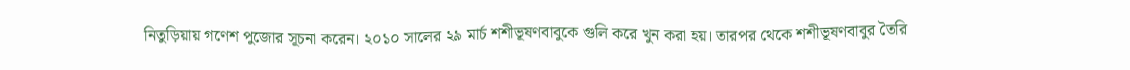নিতুড়িয়ায় গণেশ পুজোর সূচনা করেন। ২০১০ সালের ২৯ মার্চ শশীভূষণবাবুকে গুলি করে খুন করা হয়। তারপর থেকে শশীভূষণবাবুর তৈরি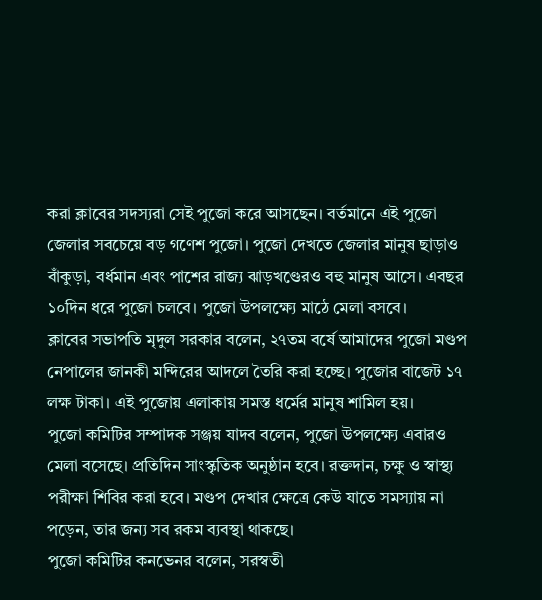করা ক্লাবের সদস্যরা সেই পুজো করে আসছেন। বর্তমানে এই পুজো জেলার সবচেয়ে বড় গণেশ পুজো। পুজো দেখতে জেলার মানুষ ছাড়াও বাঁকুড়া, বর্ধমান এবং পাশের রাজ্য ঝাড়খণ্ডেরও বহু মানুষ আসে। এবছর ১০দিন ধরে পুজো চলবে। পুজো উপলক্ষ্যে মাঠে মেলা বসবে।
ক্লাবের সভাপতি মৃদুল সরকার বলেন, ২৭তম বর্ষে আমাদের পুজো মণ্ডপ নেপালের জানকী মন্দিরের আদলে তৈরি করা হচ্ছে। পুজোর বাজেট ১৭ লক্ষ টাকা। এই পুজোয় এলাকায় সমস্ত ধর্মের মানুষ শামিল হয়।
পুজো কমিটির সম্পাদক সঞ্জয় যাদব বলেন, পুজো উপলক্ষ্যে এবারও মেলা বসেছে। প্রতিদিন সাংস্কৃতিক অনুষ্ঠান হবে। রক্তদান, চক্ষু ও স্বাস্থ্য পরীক্ষা শিবির করা হবে। মণ্ডপ দেখার ক্ষেত্রে কেউ যাতে সমস্যায় না পড়েন, তার জন্য সব রকম ব্যবস্থা থাকছে।
পুজো কমিটির কনভেনর বলেন, সরস্বতী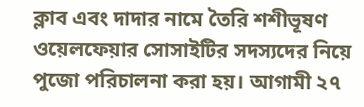ক্লাব এবং দাদার নামে তৈরি শশীভূষণ ওয়েলফেয়ার সোসাইটির সদস্যদের নিয়ে পুজো পরিচালনা করা হয়। আগামী ২৭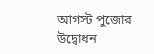আগস্ট পুজোর উদ্বোধন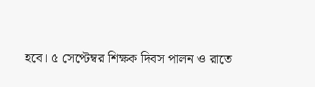হবে। ৫ সেপ্টেম্বর শিক্ষক দিবস পালন ও রাতে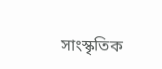সাংস্কৃতিক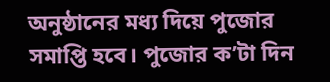অনুষ্ঠানের মধ্য দিয়ে পুজোর সমাপ্তি হবে। পুজোর ক’টা দিন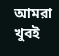আমরা খুবই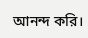আনন্দ করি।